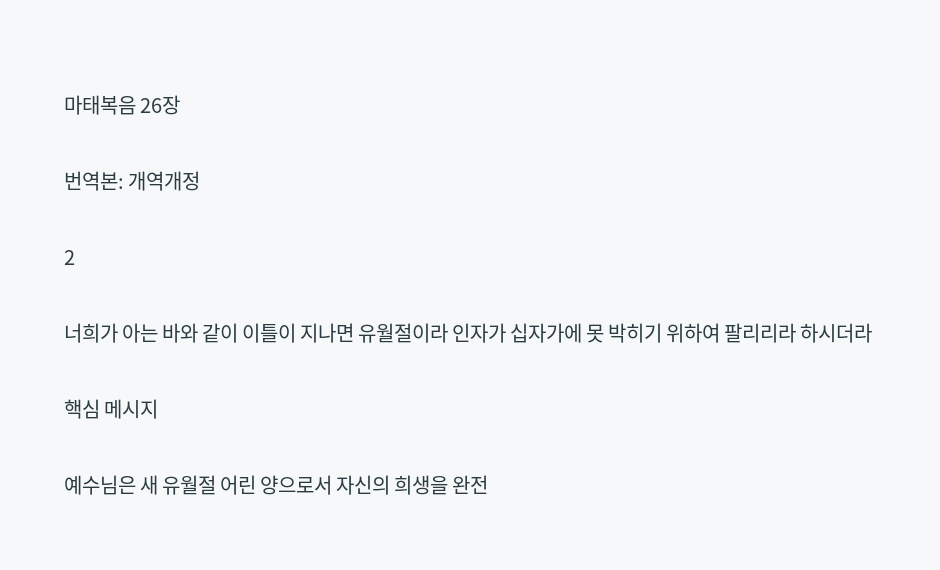마태복음 26장

번역본: 개역개정

2

너희가 아는 바와 같이 이틀이 지나면 유월절이라 인자가 십자가에 못 박히기 위하여 팔리리라 하시더라

핵심 메시지

예수님은 새 유월절 어린 양으로서 자신의 희생을 완전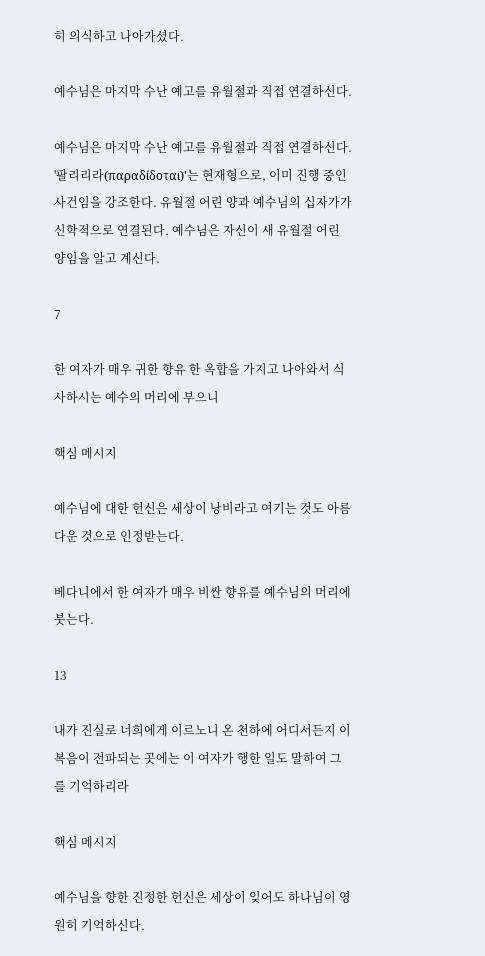히 의식하고 나아가셨다.

예수님은 마지막 수난 예고를 유월절과 직접 연결하신다.

예수님은 마지막 수난 예고를 유월절과 직접 연결하신다. '팔리리라(παραδίδοται)'는 현재형으로, 이미 진행 중인 사건임을 강조한다. 유월절 어린 양과 예수님의 십자가가 신학적으로 연결된다. 예수님은 자신이 새 유월절 어린 양임을 알고 계신다.

7

한 여자가 매우 귀한 향유 한 옥합을 가지고 나아와서 식사하시는 예수의 머리에 부으니

핵심 메시지

예수님에 대한 헌신은 세상이 낭비라고 여기는 것도 아름다운 것으로 인정받는다.

베다니에서 한 여자가 매우 비싼 향유를 예수님의 머리에 붓는다.

13

내가 진실로 너희에게 이르노니 온 천하에 어디서든지 이 복음이 전파되는 곳에는 이 여자가 행한 일도 말하여 그를 기억하리라

핵심 메시지

예수님을 향한 진정한 헌신은 세상이 잊어도 하나님이 영원히 기억하신다.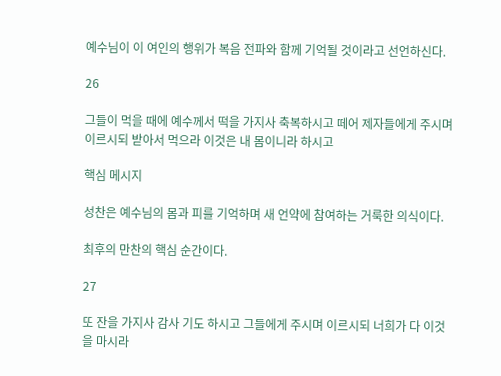예수님이 이 여인의 행위가 복음 전파와 함께 기억될 것이라고 선언하신다.

26

그들이 먹을 때에 예수께서 떡을 가지사 축복하시고 떼어 제자들에게 주시며 이르시되 받아서 먹으라 이것은 내 몸이니라 하시고

핵심 메시지

성찬은 예수님의 몸과 피를 기억하며 새 언약에 참여하는 거룩한 의식이다.

최후의 만찬의 핵심 순간이다.

27

또 잔을 가지사 감사 기도 하시고 그들에게 주시며 이르시되 너희가 다 이것을 마시라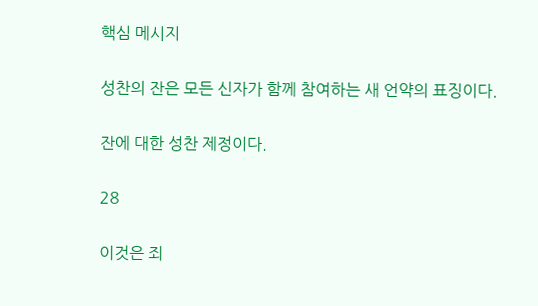핵심 메시지

성찬의 잔은 모든 신자가 함께 참여하는 새 언약의 표징이다.

잔에 대한 성찬 제정이다.

28

이것은 죄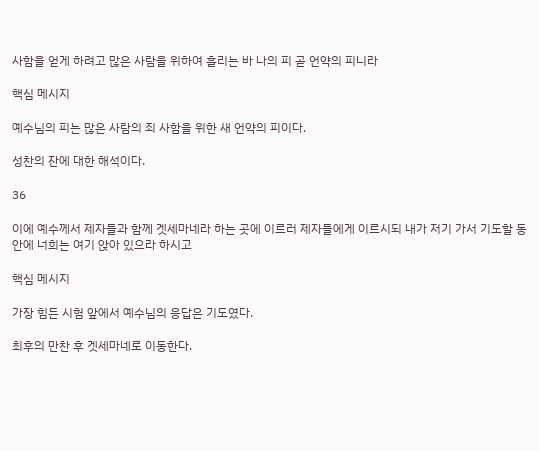사함을 얻게 하려고 많은 사람을 위하여 흘리는 바 나의 피 곧 언약의 피니라

핵심 메시지

예수님의 피는 많은 사람의 죄 사함을 위한 새 언약의 피이다.

성찬의 잔에 대한 해석이다.

36

이에 예수께서 제자들과 함께 겟세마네라 하는 곳에 이르러 제자들에게 이르시되 내가 저기 가서 기도할 동안에 너희는 여기 앉아 있으라 하시고

핵심 메시지

가장 힘든 시험 앞에서 예수님의 응답은 기도였다.

최후의 만찬 후 겟세마네로 이동한다.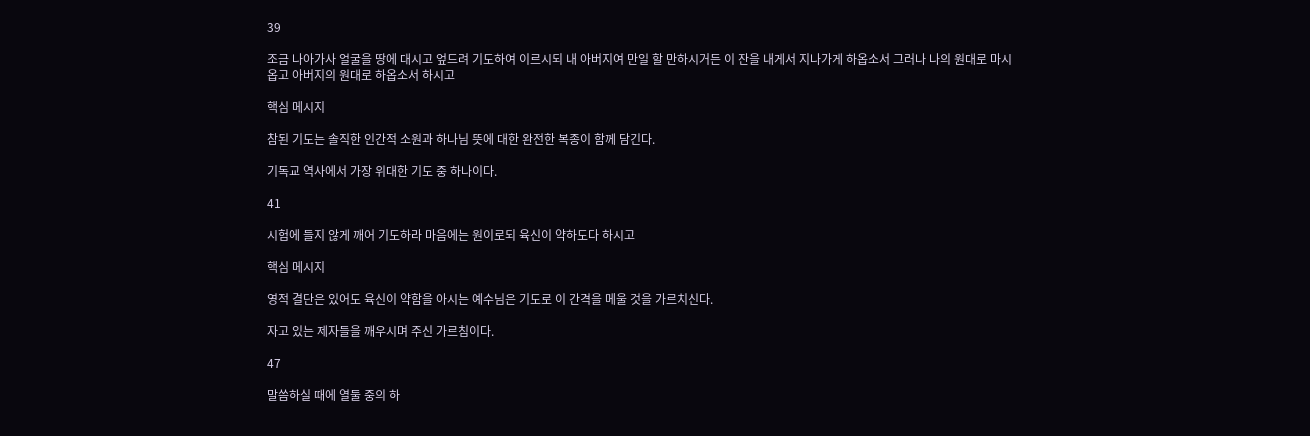39

조금 나아가사 얼굴을 땅에 대시고 엎드려 기도하여 이르시되 내 아버지여 만일 할 만하시거든 이 잔을 내게서 지나가게 하옵소서 그러나 나의 원대로 마시옵고 아버지의 원대로 하옵소서 하시고

핵심 메시지

참된 기도는 솔직한 인간적 소원과 하나님 뜻에 대한 완전한 복종이 함께 담긴다.

기독교 역사에서 가장 위대한 기도 중 하나이다.

41

시험에 들지 않게 깨어 기도하라 마음에는 원이로되 육신이 약하도다 하시고

핵심 메시지

영적 결단은 있어도 육신이 약함을 아시는 예수님은 기도로 이 간격을 메울 것을 가르치신다.

자고 있는 제자들을 깨우시며 주신 가르침이다.

47

말씀하실 때에 열둘 중의 하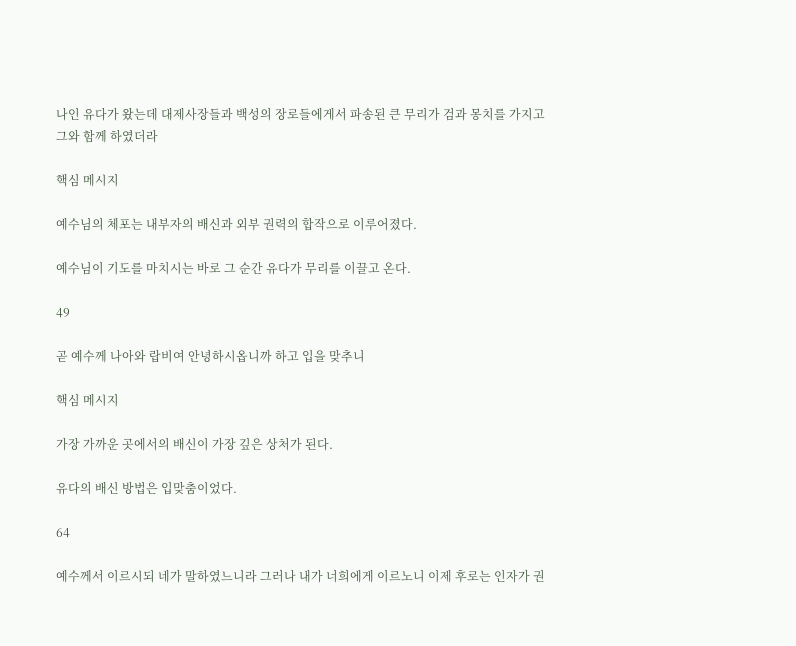나인 유다가 왔는데 대제사장들과 백성의 장로들에게서 파송된 큰 무리가 검과 몽치를 가지고 그와 함께 하였더라

핵심 메시지

예수님의 체포는 내부자의 배신과 외부 권력의 합작으로 이루어졌다.

예수님이 기도를 마치시는 바로 그 순간 유다가 무리를 이끌고 온다.

49

곧 예수께 나아와 랍비여 안녕하시옵니까 하고 입을 맞추니

핵심 메시지

가장 가까운 곳에서의 배신이 가장 깊은 상처가 된다.

유다의 배신 방법은 입맞춤이었다.

64

예수께서 이르시되 네가 말하였느니라 그러나 내가 너희에게 이르노니 이제 후로는 인자가 권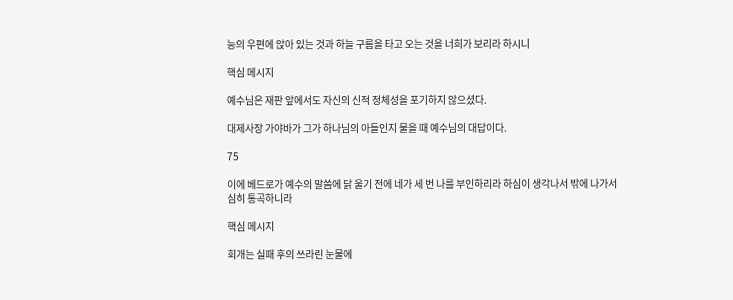능의 우편에 앉아 있는 것과 하늘 구름을 타고 오는 것을 너희가 보리라 하시니

핵심 메시지

예수님은 재판 앞에서도 자신의 신적 정체성을 포기하지 않으셨다.

대제사장 가야바가 그가 하나님의 아들인지 물을 때 예수님의 대답이다.

75

이에 베드로가 예수의 말씀에 닭 울기 전에 네가 세 번 나를 부인하리라 하심이 생각나서 밖에 나가서 심히 통곡하니라

핵심 메시지

회개는 실패 후의 쓰라린 눈물에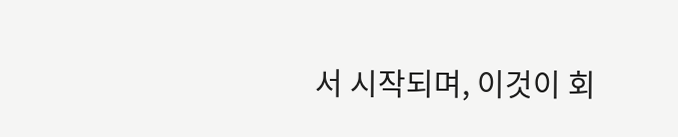서 시작되며, 이것이 회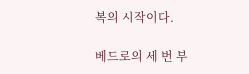복의 시작이다.

베드로의 세 번 부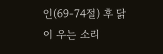인(69-74절) 후 닭이 우는 소리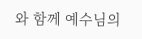와 함께 예수님의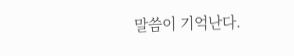말씀이 기억난다.